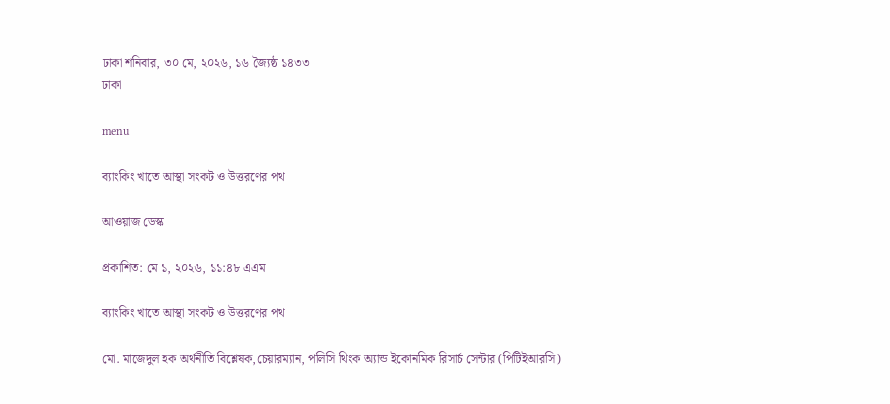ঢাকা শনিবার, ৩০ মে, ২০২৬, ১৬ জ্যৈষ্ঠ ১৪৩৩
ঢাকা

menu

ব্যাংকিং খাতে আস্থা সংকট ও উত্তরণের পথ

আওয়াজ ডেস্ক

প্রকাশিত: মে ১, ২০২৬, ১১:৪৮ এএম

ব্যাংকিং খাতে আস্থা সংকট ও উত্তরণের পথ

মো. মাজেদুল হক অর্থনীতি বিশ্লেষক,চেয়ারম্যান, পলিসি থিংক অ্যান্ড ইকোনমিক রিসার্চ সেন্টার (পিটিইআরসি)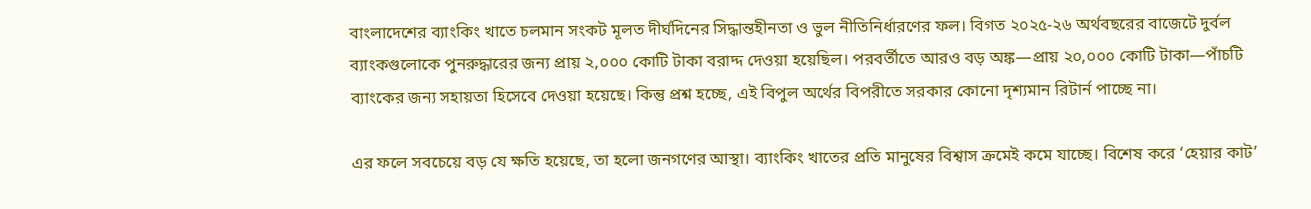বাংলাদেশের ব্যাংকিং খাতে চলমান সংকট মূলত দীর্ঘদিনের সিদ্ধান্তহীনতা ও ভুল নীতিনির্ধারণের ফল। বিগত ২০২৫-২৬ অর্থবছরের বাজেটে দুর্বল ব্যাংকগুলোকে পুনরুদ্ধারের জন্য প্রায় ২,০০০ কোটি টাকা বরাদ্দ দেওয়া হয়েছিল। পরবর্তীতে আরও বড় অঙ্ক—প্রায় ২০,০০০ কোটি টাকা—পাঁচটি ব্যাংকের জন্য সহায়তা হিসেবে দেওয়া হয়েছে। কিন্তু প্রশ্ন হচ্ছে, এই বিপুল অর্থের বিপরীতে সরকার কোনো দৃশ্যমান রিটার্ন পাচ্ছে না।

এর ফলে সবচেয়ে বড় যে ক্ষতি হয়েছে, তা হলো জনগণের আস্থা। ব্যাংকিং খাতের প্রতি মানুষের বিশ্বাস ক্রমেই কমে যাচ্ছে। বিশেষ করে ‘হেয়ার কাট’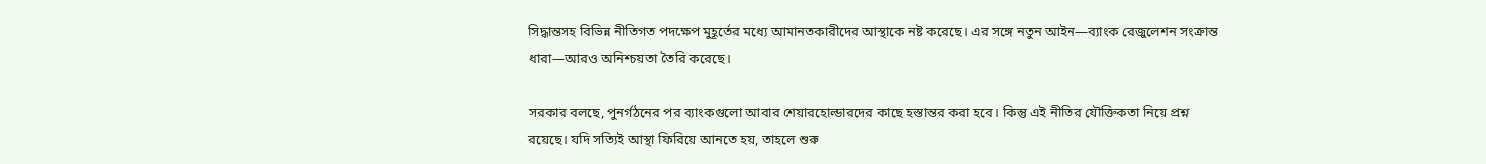সিদ্ধান্তসহ বিভিন্ন নীতিগত পদক্ষেপ মুহূর্তের মধ্যে আমানতকারীদের আস্থাকে নষ্ট করেছে। এর সঙ্গে নতুন আইন—ব্যাংক রেজুলেশন সংক্রান্ত ধারা—আরও অনিশ্চয়তা তৈরি করেছে।

সরকার বলছে, পুনর্গঠনের পর ব্যাংকগুলো আবার শেয়ারহোল্ডারদের কাছে হস্তান্তর করা হবে। কিন্তু এই নীতির যৌক্তিকতা নিয়ে প্রশ্ন রয়েছে। যদি সত্যিই আস্থা ফিরিয়ে আনতে হয়, তাহলে শুরু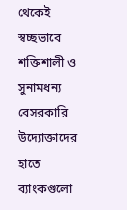থেকেই স্বচ্ছভাবে শক্তিশালী ও সুনামধন্য বেসরকারি উদ্যোক্তাদের হাতে ব্যাংকগুলো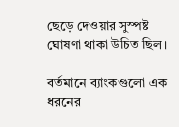ছেড়ে দেওয়ার সুস্পষ্ট ঘোষণা থাকা উচিত ছিল।

বর্তমানে ব্যাংকগুলো এক ধরনের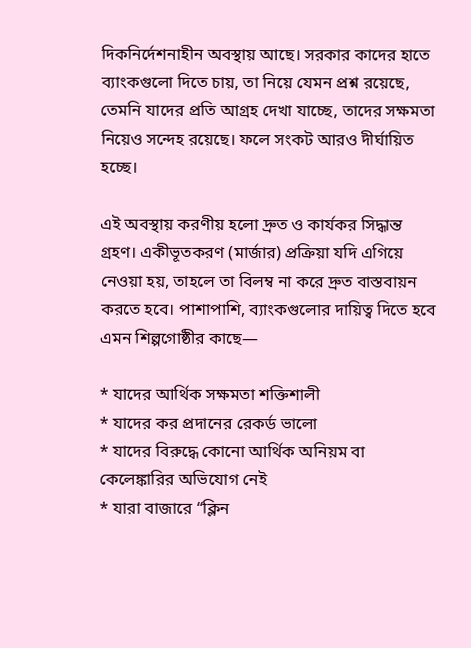দিকনির্দেশনাহীন অবস্থায় আছে। সরকার কাদের হাতে ব্যাংকগুলো দিতে চায়, তা নিয়ে যেমন প্রশ্ন রয়েছে, তেমনি যাদের প্রতি আগ্রহ দেখা যাচ্ছে, তাদের সক্ষমতা নিয়েও সন্দেহ রয়েছে। ফলে সংকট আরও দীর্ঘায়িত হচ্ছে।

এই অবস্থায় করণীয় হলো দ্রুত ও কার্যকর সিদ্ধান্ত গ্রহণ। একীভূতকরণ (মার্জার) প্রক্রিয়া যদি এগিয়ে নেওয়া হয়, তাহলে তা বিলম্ব না করে দ্রুত বাস্তবায়ন করতে হবে। পাশাপাশি, ব্যাংকগুলোর দায়িত্ব দিতে হবে এমন শিল্পগোষ্ঠীর কাছে—

* যাদের আর্থিক সক্ষমতা শক্তিশালী
* যাদের কর প্রদানের রেকর্ড ভালো
* যাদের বিরুদ্ধে কোনো আর্থিক অনিয়ম বা কেলেঙ্কারির অভিযোগ নেই
* যারা বাজারে “ক্লিন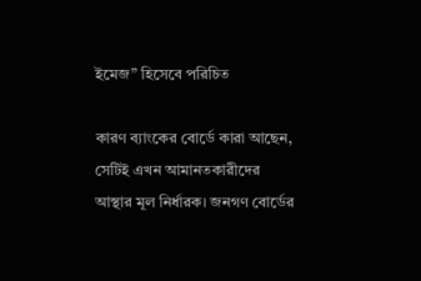ইমেজ” হিসেবে পরিচিত

কারণ ব্যাংকের বোর্ডে কারা আছেন, সেটিই এখন আমানতকারীদের আস্থার মূল নির্ধারক। জনগণ বোর্ডের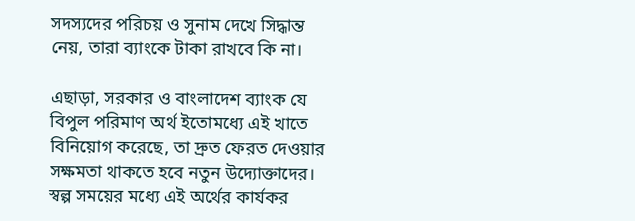সদস্যদের পরিচয় ও সুনাম দেখে সিদ্ধান্ত নেয়, তারা ব্যাংকে টাকা রাখবে কি না।

এছাড়া, সরকার ও বাংলাদেশ ব্যাংক যে বিপুল পরিমাণ অর্থ ইতোমধ্যে এই খাতে বিনিয়োগ করেছে, তা দ্রুত ফেরত দেওয়ার সক্ষমতা থাকতে হবে নতুন উদ্যোক্তাদের। স্বল্প সময়ের মধ্যে এই অর্থের কার্যকর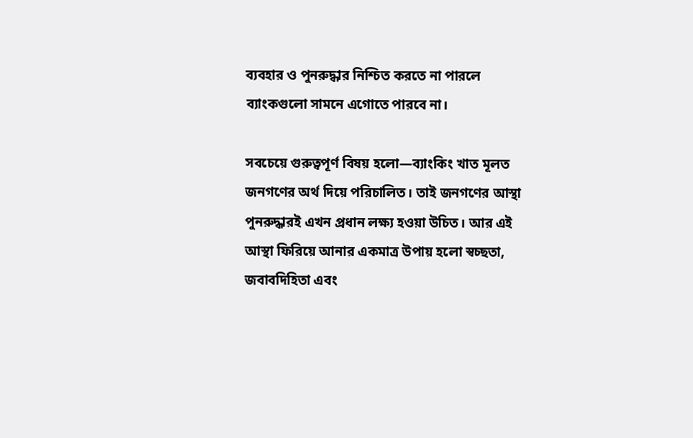ব্যবহার ও পুনরুদ্ধার নিশ্চিত করতে না পারলে ব্যাংকগুলো সামনে এগোতে পারবে না।

সবচেয়ে গুরুত্বপূর্ণ বিষয় হলো—ব্যাংকিং খাত মূলত জনগণের অর্থ দিয়ে পরিচালিত। তাই জনগণের আস্থা পুনরুদ্ধারই এখন প্রধান লক্ষ্য হওয়া উচিত। আর এই আস্থা ফিরিয়ে আনার একমাত্র উপায় হলো স্বচ্ছতা, জবাবদিহিতা এবং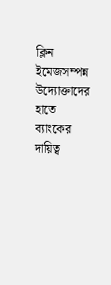ক্লিন ইমেজসম্পন্ন উদ্যোক্তাদের হাতে ব্যাংকের দায়িত্ব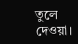তুলে দেওয়া।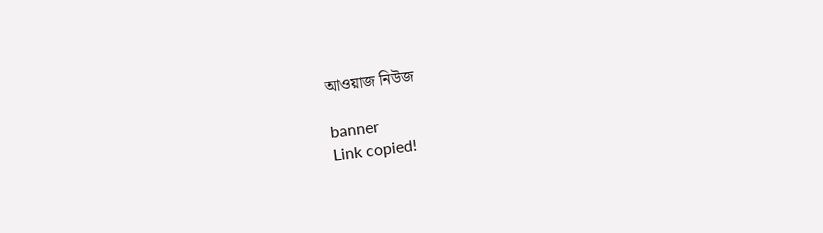আওয়াজ নিউজ

banner
Link copied!